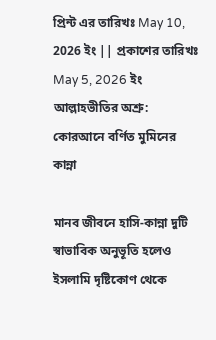প্রিন্ট এর তারিখঃ May 10, 2026 ইং || প্রকাশের তারিখঃ May 5, 2026 ইং
আল্লাহভীতির অশ্রু: কোরআনে বর্ণিত মুমিনের কান্না

মানব জীবনে হাসি-কান্না দুটি স্বাভাবিক অনুভূতি হলেও ইসলামি দৃষ্টিকোণ থেকে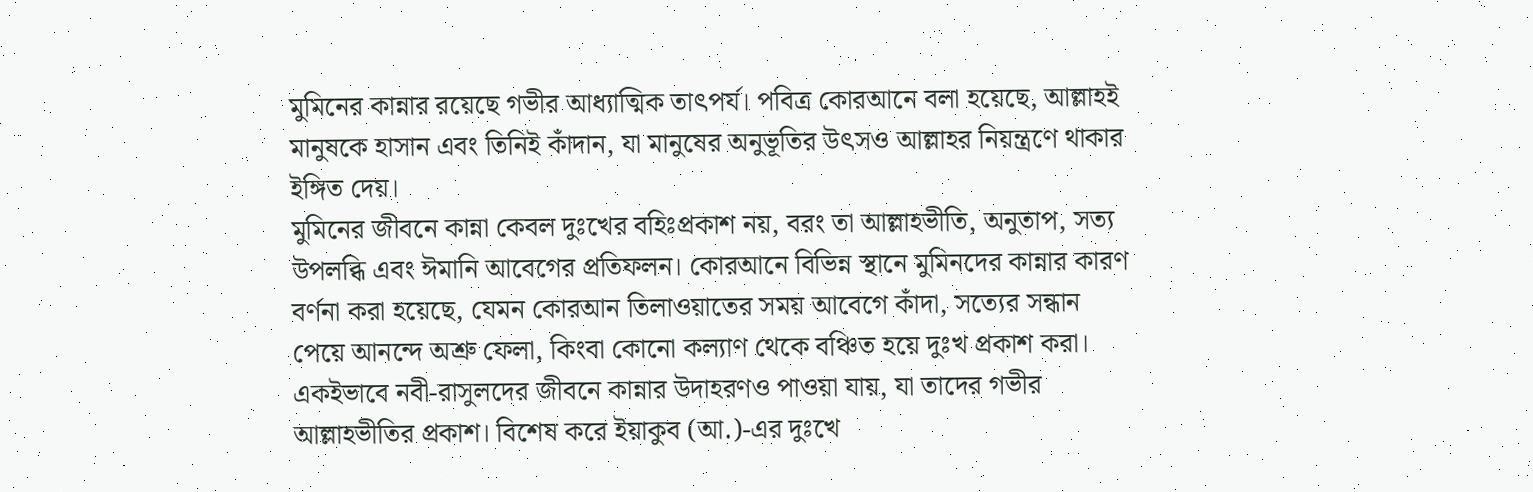মুমিনের কান্নার রয়েছে গভীর আধ্যাত্মিক তাৎপর্য। পবিত্র কোরআনে বলা হয়েছে, আল্লাহই মানুষকে হাসান এবং তিনিই কাঁদান, যা মানুষের অনুভূতির উৎসও আল্লাহর নিয়ন্ত্রণে থাকার ইঙ্গিত দেয়।
মুমিনের জীবনে কান্না কেবল দুঃখের বহিঃপ্রকাশ নয়, বরং তা আল্লাহভীতি, অনুতাপ, সত্য উপলব্ধি এবং ঈমানি আবেগের প্রতিফলন। কোরআনে বিভিন্ন স্থানে মুমিনদের কান্নার কারণ বর্ণনা করা হয়েছে, যেমন কোরআন তিলাওয়াতের সময় আবেগে কাঁদা, সত্যের সন্ধান পেয়ে আনন্দে অশ্রু ফেলা, কিংবা কোনো কল্যাণ থেকে বঞ্চিত হয়ে দুঃখ প্রকাশ করা।
একইভাবে নবী-রাসুলদের জীবনে কান্নার উদাহরণও পাওয়া যায়, যা তাদের গভীর আল্লাহভীতির প্রকাশ। বিশেষ করে ইয়াকুব (আ.)-এর দুঃখে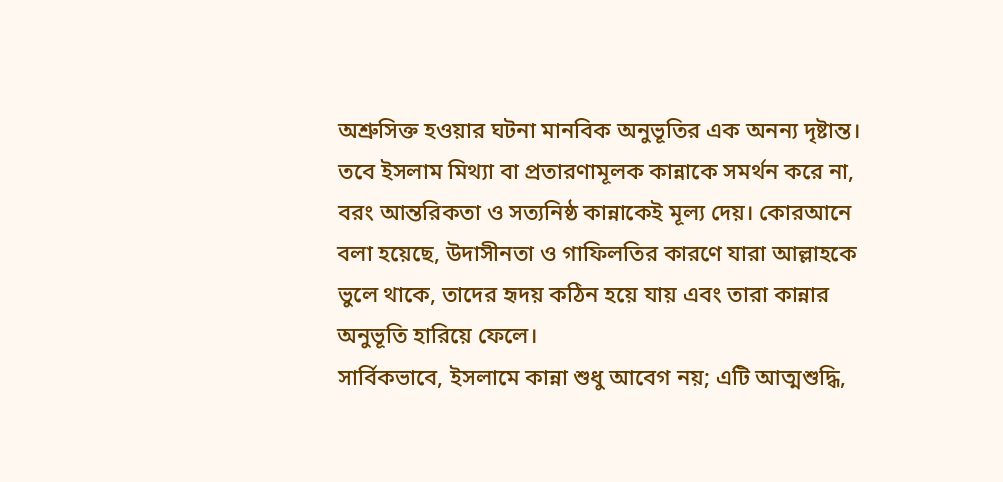অশ্রুসিক্ত হওয়ার ঘটনা মানবিক অনুভূতির এক অনন্য দৃষ্টান্ত।
তবে ইসলাম মিথ্যা বা প্রতারণামূলক কান্নাকে সমর্থন করে না, বরং আন্তরিকতা ও সত্যনিষ্ঠ কান্নাকেই মূল্য দেয়। কোরআনে বলা হয়েছে, উদাসীনতা ও গাফিলতির কারণে যারা আল্লাহকে ভুলে থাকে, তাদের হৃদয় কঠিন হয়ে যায় এবং তারা কান্নার অনুভূতি হারিয়ে ফেলে।
সার্বিকভাবে, ইসলামে কান্না শুধু আবেগ নয়; এটি আত্মশুদ্ধি,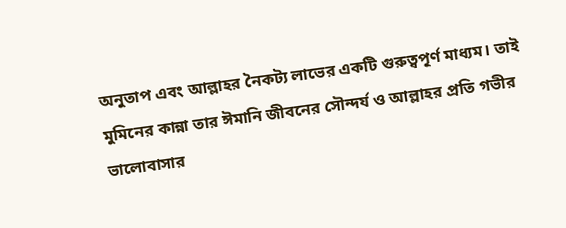অনুতাপ এবং আল্লাহর নৈকট্য লাভের একটি গুরুত্বপূর্ণ মাধ্যম। তাই মুমিনের কান্না তার ঈমানি জীবনের সৌন্দর্য ও আল্লাহর প্রতি গভীর ভালোবাসার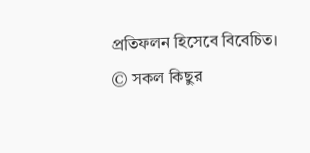প্রতিফলন হিসেবে বিবেচিত।
© সকল কিছুর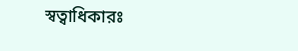স্বত্বাধিকারঃ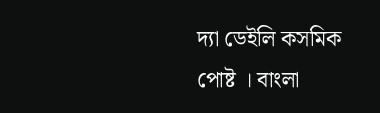দ্যা ডেইলি কসমিক পোষ্ট । বাংলা